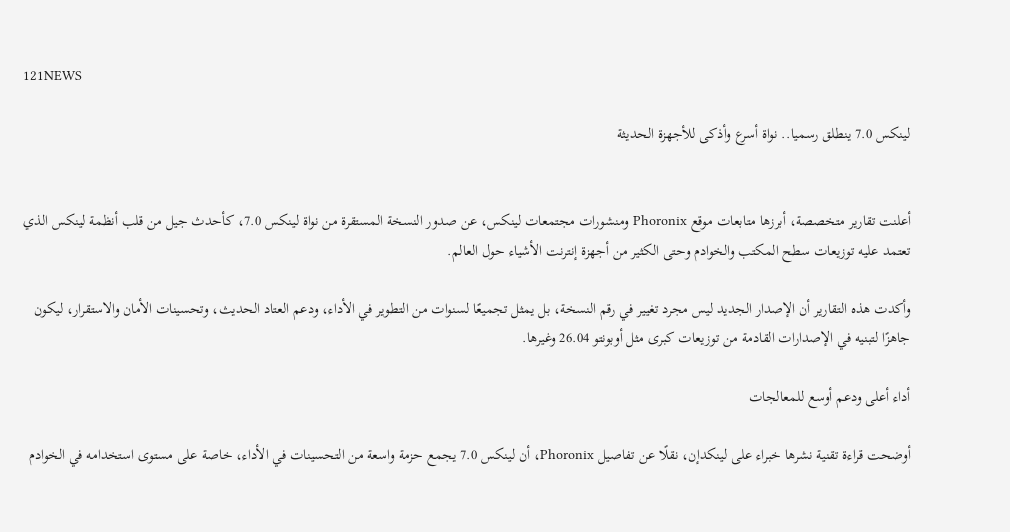121NEWS

لينكس 7.0 ينطلق رسميا.. نواة أسرع وأذكى للأجهزة الحديثة


أعلنت تقارير متخصصة، أبرزها متابعات موقع Phoronix ومنشورات مجتمعات لينكس، عن صدور النسخة المستقرة من نواة لينكس 7.0، كأحدث جيل من قلب أنظمة لينكس الذي تعتمد عليه توزيعات سطح المكتب والخوادم وحتى الكثير من أجهزة إنترنت الأشياء حول العالم.

وأكدت هذه التقارير أن الإصدار الجديد ليس مجرد تغيير في رقم النسخة، بل يمثل تجميعًا لسنوات من التطوير في الأداء، ودعم العتاد الحديث، وتحسينات الأمان والاستقرار، ليكون جاهزًا لتبنيه في الإصدارات القادمة من توزيعات كبرى مثل أوبونتو 26.04 وغيرها.

أداء أعلى ودعم أوسع للمعالجات

أوضحت قراءة تقنية نشرها خبراء على لينكدإن، نقلًا عن تفاصيل Phoronix، أن لينكس 7.0 يجمع حزمة واسعة من التحسينات في الأداء، خاصة على مستوى استخدامه في الخوادم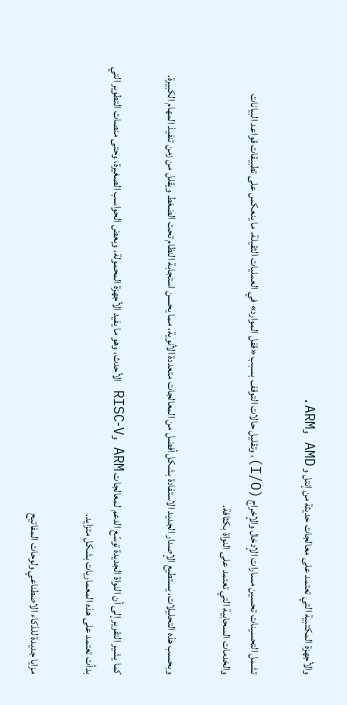والأجهزة المكتبية التي تعتمد على معالجات حديثة من إنتل و AMD وARM.

تشمل التحسينات تحسين مسارات الإدخال والإخراج (I/O)، وتقليل حالات التوقف بسبب «قفل الموارد» في العمليات الثقيلة، ما ينعكس على تطبيقات قواعد البيانات والخدمات السحابية التي تعتمد على النواة بكثافة.

وبحسب هذه التحليلات، يستطيع الإصدار الجديد الاستفادة بشكل أفضل من المعالجات متعددة الأنوية، مما يحسن استجابة النظام تحت الضغط ويقلل من زمن تنفيذ المهام الكبيرة.

كما يشير التقرير إلى أن النواة الجديدة توسّع الدعم لمعالجات ARM وRISC‑V الأحدث، وهو ما يفيد الأجهزة المحمولة، وبعض الحواسب الصغيرة، وحتى منصات التطوير التي بدأت تعتمد على هذه المعماريات بشكل متزايد.

مزايا جديدة للذكاء الاصطناعي ولوحات المفاتيح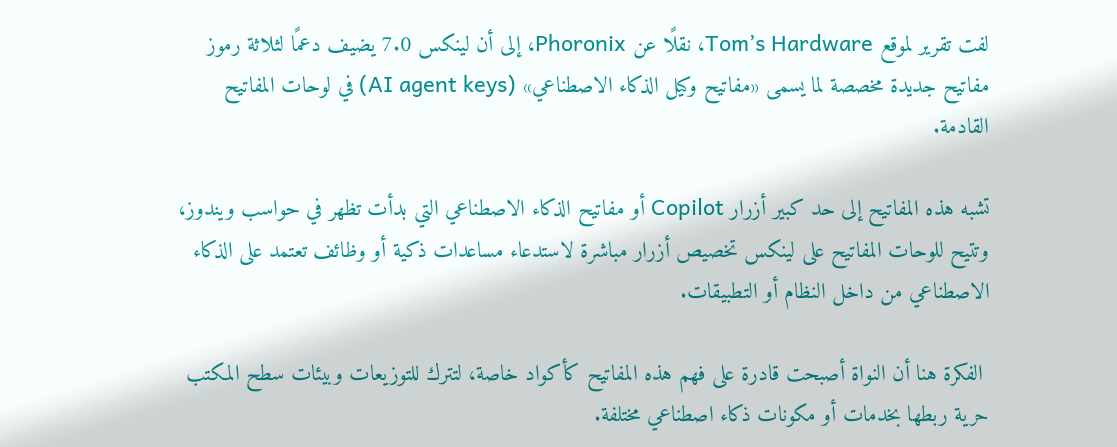لفت تقرير لموقع Tom’s Hardware، نقلًا عن Phoronix، إلى أن لينكس 7.0 يضيف دعمًا لثلاثة رموز مفاتيح جديدة مخصصة لما يسمى «مفاتيح وكيل الذكاء الاصطناعي» (AI agent keys) في لوحات المفاتيح القادمة.

تشبه هذه المفاتيح إلى حد كبير أزرار Copilot أو مفاتيح الذكاء الاصطناعي التي بدأت تظهر في حواسب ويندوز، وتتيح للوحات المفاتيح على لينكس تخصيص أزرار مباشرة لاستدعاء مساعدات ذكية أو وظائف تعتمد على الذكاء الاصطناعي من داخل النظام أو التطبيقات.

 الفكرة هنا أن النواة أصبحت قادرة على فهم هذه المفاتيح كأكواد خاصة، لتترك للتوزيعات وبيئات سطح المكتب حرية ربطها بخدمات أو مكونات ذكاء اصطناعي مختلفة.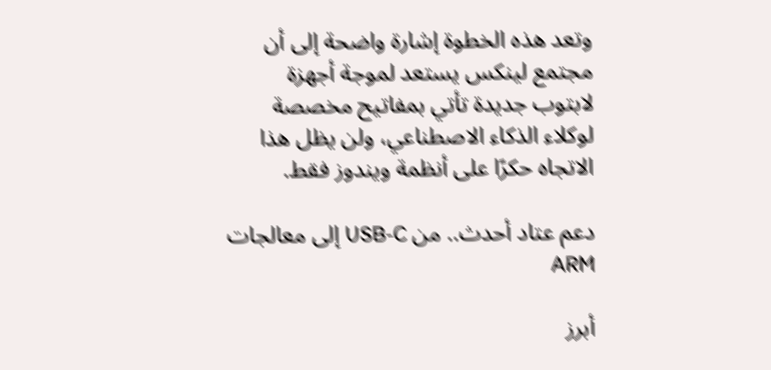وتعد هذه الخطوة إشارة واضحة إلى أن مجتمع لينكس يستعد لموجة أجهزة لابتوب جديدة تأتي بمفاتيح مخصصة لوكلاء الذكاء الاصطناعي، ولن يظل هذا الاتجاه حكرًا على أنظمة ويندوز فقط.

دعم عتاد أحدث.. من USB‑C إلى معالجات ARM

أبرز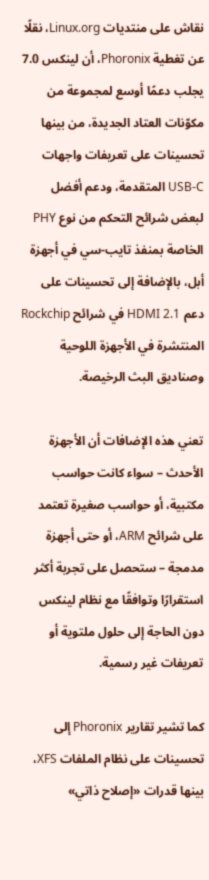نقاش على منتديات Linux.org، نقلًا عن تغطية Phoronix، أن لينكس 7.0 يجلب دعمًا أوسع لمجموعة من مكوّنات العتاد الجديدة، من بينها تحسينات على تعريفات واجهات USB‑C المتقدمة، ودعم أفضل لبعض شرائح التحكم من نوع PHY الخاصة بمنفذ تايب‑سي في أجهزة أبل، بالإضافة إلى تحسينات على دعم HDMI 2.1 في شرائح Rockchip المنتشرة في الأجهزة اللوحية وصناديق البث الرخيصة.

تعني هذه الإضافات أن الأجهزة الأحدث – سواء كانت حواسب مكتبية، أو حواسب صغيرة تعتمد على شرائح ARM، أو حتى أجهزة مدمجة – ستحصل على تجربة أكثر استقرارًا وتوافقًا مع نظام لينكس دون الحاجة إلى حلول ملتوية أو تعريفات غير رسمية.

كما تشير تقارير Phoronix إلى تحسينات على نظام الملفات XFS، بينها قدرات «إصلاح ذاتي»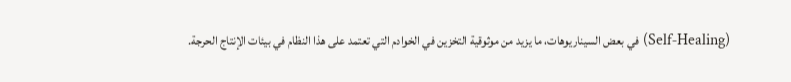(Self‑Healing) في بعض السيناريوهات، ما يزيد من موثوقية التخزين في الخوادم التي تعتمد على هذا النظام في بيئات الإنتاج الحرجة.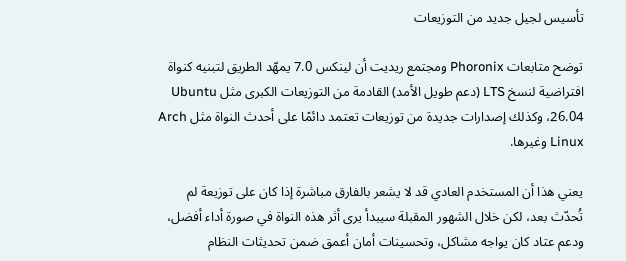تأسيس لجيل جديد من التوزيعات

توضح متابعات Phoronix ومجتمع ريديت أن لينكس 7.0 يمهّد الطريق لتبنيه كنواة افتراضية لنسخ LTS (دعم طويل الأمد) القادمة من التوزيعات الكبرى مثل Ubuntu 26.04، وكذلك إصدارات جديدة من توزيعات تعتمد دائمًا على أحدث النواة مثل Arch Linux وغيرها.

يعني هذا أن المستخدم العادي قد لا يشعر بالفارق مباشرة إذا كان على توزيعة لم تُحدّث بعد، لكن خلال الشهور المقبلة سيبدأ يرى أثر هذه النواة في صورة أداء أفضل، ودعم عتاد كان يواجه مشاكل، وتحسينات أمان أعمق ضمن تحديثات النظام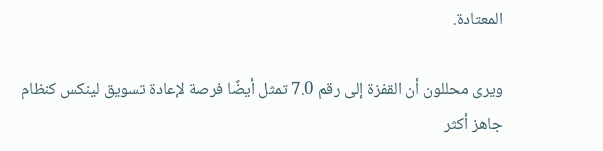المعتادة.

ويرى محللون أن القفزة إلى رقم 7.0 تمثل أيضًا فرصة لإعادة تسويق لينكس كنظام جاهز أكثر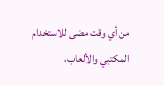من أي وقت مضى للاستخدام المكتبي والألعاب،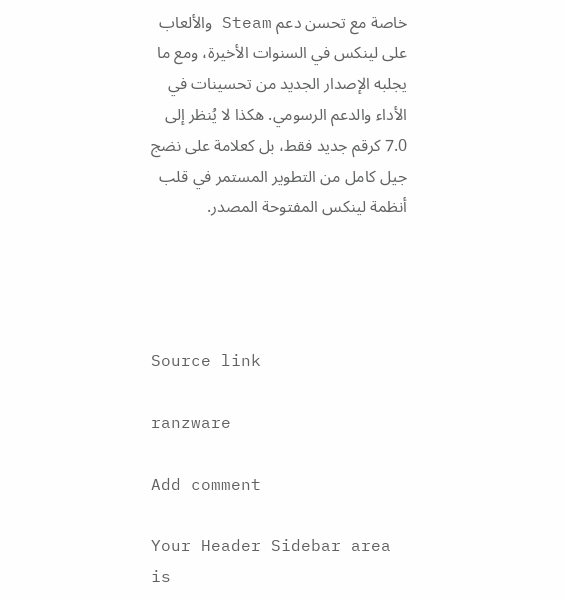خاصة مع تحسن دعم Steam والألعاب على لينكس في السنوات الأخيرة، ومع ما يجلبه الإصدار الجديد من تحسينات في الأداء والدعم الرسومي. هكذا لا يُنظر إلى 7.0 كرقم جديد فقط، بل كعلامة على نضج جيل كامل من التطوير المستمر في قلب أنظمة لينكس المفتوحة المصدر.




Source link

ranzware

Add comment

Your Header Sidebar area is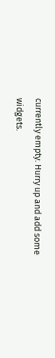currently empty. Hurry up and add some widgets.